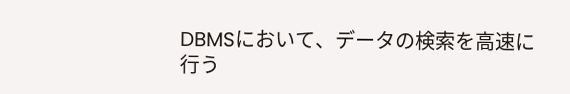DBMSにおいて、データの検索を高速に行う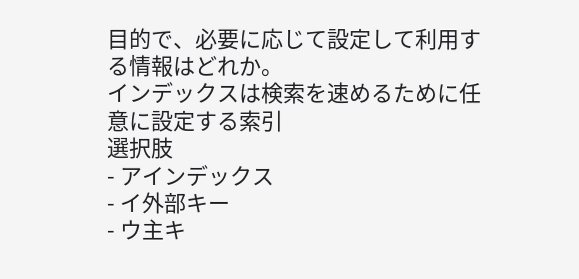目的で、必要に応じて設定して利用する情報はどれか。
インデックスは検索を速めるために任意に設定する索引
選択肢
- アインデックス
- イ外部キー
- ウ主キ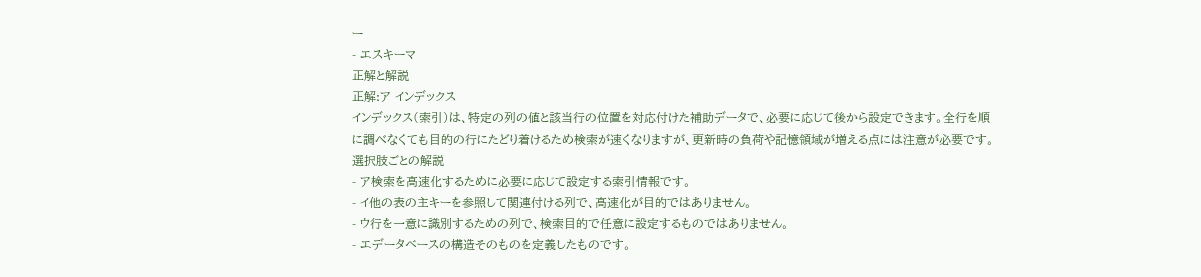ー
- エスキーマ
正解と解説
正解:ア インデックス
インデックス(索引)は、特定の列の値と該当行の位置を対応付けた補助データで、必要に応じて後から設定できます。全行を順に調べなくても目的の行にたどり着けるため検索が速くなりますが、更新時の負荷や記憶領域が増える点には注意が必要です。
選択肢ごとの解説
- ア検索を高速化するために必要に応じて設定する索引情報です。
- イ他の表の主キーを参照して関連付ける列で、高速化が目的ではありません。
- ウ行を一意に識別するための列で、検索目的で任意に設定するものではありません。
- エデータベースの構造そのものを定義したものです。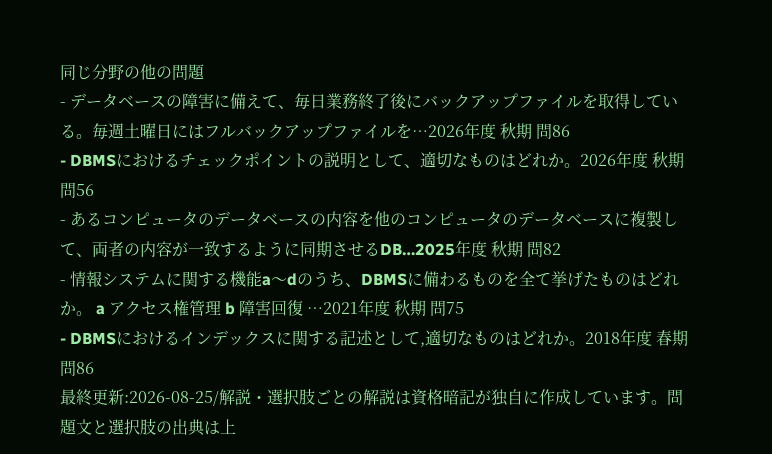同じ分野の他の問題
- データベースの障害に備えて、毎日業務終了後にバックアップファイルを取得している。毎週土曜日にはフルバックアップファイルを…2026年度 秋期 問86
- DBMSにおけるチェックポイントの説明として、適切なものはどれか。2026年度 秋期 問56
- あるコンピュータのデータベースの内容を他のコンピュータのデータベースに複製して、両者の内容が一致するように同期させるDB…2025年度 秋期 問82
- 情報システムに関する機能a〜dのうち、DBMSに備わるものを全て挙げたものはどれか。 a アクセス権管理 b 障害回復 …2021年度 秋期 問75
- DBMSにおけるインデックスに関する記述として,適切なものはどれか。2018年度 春期 問86
最終更新:2026-08-25/解説・選択肢ごとの解説は資格暗記が独自に作成しています。問題文と選択肢の出典は上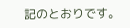記のとおりです。